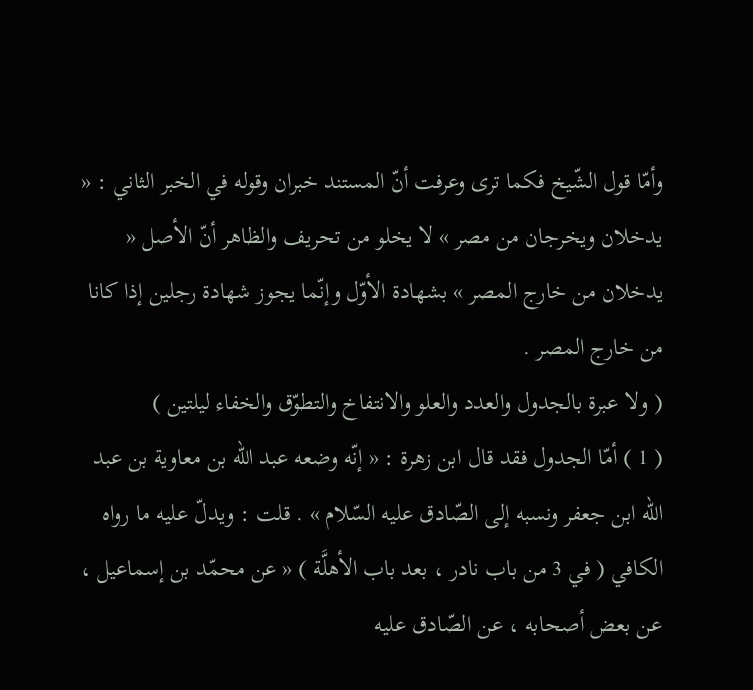وأمّا قول الشّيخ فكما ترى وعرفت أنّ المستند خبران وقوله في الخبر الثاني : « يدخلان ويخرجان من مصر » لا يخلو من تحريف والظاهر أنّ الأصل « يدخلان من خارج المصر » بشهادة الأوّل وإنّما يجوز شهادة رجلين إذا كانا من خارج المصر .
( ولا عبرة بالجدول والعدد والعلو والانتفاخ والتطوّق والخفاء ليلتين )
( 1 ) أمّا الجدول فقد قال ابن زهرة : « إنّه وضعه عبد الله بن معاوية بن عبد الله ابن جعفر ونسبه إلى الصّادق عليه السّلام » . قلت : ويدلّ عليه ما رواه الكافي ( في 3 من باب نادر ، بعد باب الأهلَّة ) « عن محمّد بن إسماعيل ، عن بعض أصحابه ، عن الصّادق عليه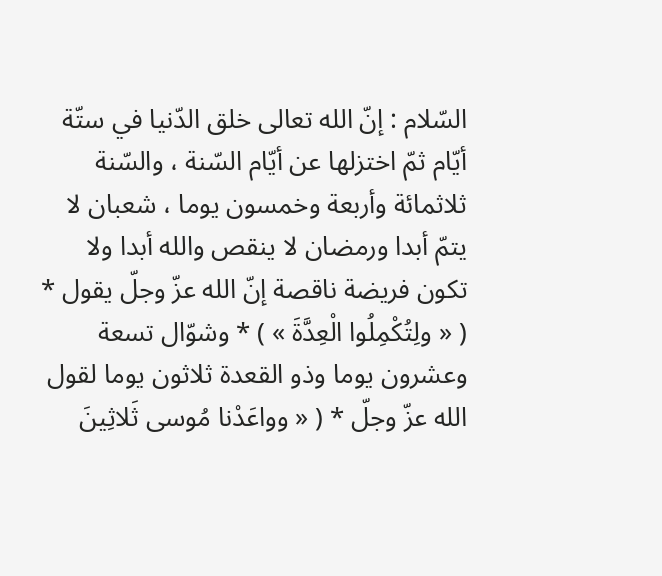السّلام : إنّ الله تعالى خلق الدّنيا في ستّة أيّام ثمّ اختزلها عن أيّام السّنة ، والسّنة ثلاثمائة وأربعة وخمسون يوما ، شعبان لا يتمّ أبدا ورمضان لا ينقص والله أبدا ولا تكون فريضة ناقصة إنّ الله عزّ وجلّ يقول * ( « ولِتُكْمِلُوا الْعِدَّةَ » ) * وشوّال تسعة وعشرون يوما وذو القعدة ثلاثون يوما لقول الله عزّ وجلّ * ( « وواعَدْنا مُوسى ثَلاثِينَ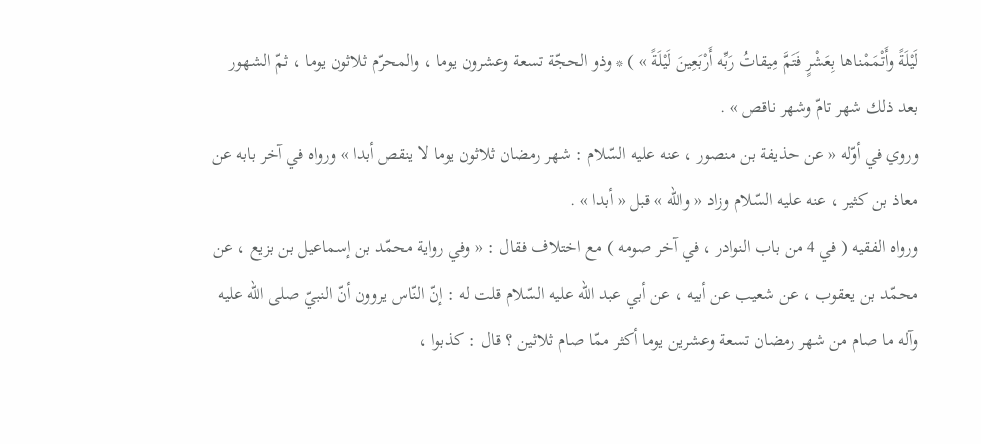لَيْلَةً وأَتْمَمْناها بِعَشْرٍ فَتَمَّ مِيقاتُ رَبِّه أَرْبَعِينَ لَيْلَةً » ) * وذو الحجّة تسعة وعشرون يوما ، والمحرّم ثلاثون يوما ، ثمّ الشهور بعد ذلك شهر تامّ وشهر ناقص » .
وروي في أوّله « عن حذيفة بن منصور ، عنه عليه السّلام : شهر رمضان ثلاثون يوما لا ينقص أبدا » ورواه في آخر بابه عن معاذ بن كثير ، عنه عليه السّلام وزاد « والله » قبل « أبدا » .
ورواه الفقيه ( في 4 من باب النوادر ، في آخر صومه ) مع اختلاف فقال : « وفي رواية محمّد بن إسماعيل بن بزيع ، عن محمّد بن يعقوب ، عن شعيب عن أبيه ، عن أبي عبد الله عليه السّلام قلت له : إنّ النّاس يروون أنّ النبيّ صلى الله عليه وآله ما صام من شهر رمضان تسعة وعشرين يوما أكثر ممّا صام ثلاثين ؟ قال : كذبوا ،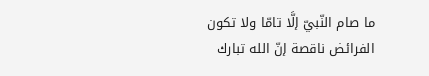ما صام النّبيّ إلَّا تامّا ولا تكون الفرائض ناقصة إنّ الله تبارك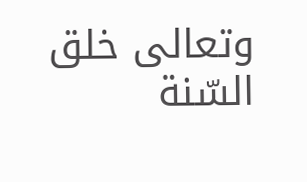وتعالى خلق السّنة